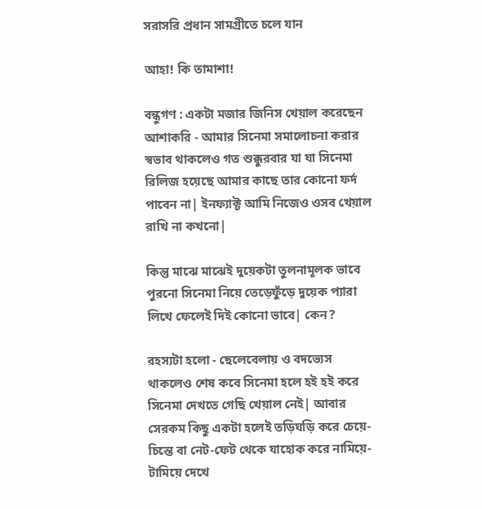সরাসরি প্রধান সামগ্রীতে চলে যান

আহা! কি তামাশা!

বন্ধুগণ : একটা মজার জিনিস খেয়াল করেছেন আশাকরি - আমার সিনেমা সমালোচনা করার স্বভাব থাকলেও গত শুক্কুরবার যা যা সিনেমা রিলিজ হয়েছে আমার কাছে তার কোনো ফর্দ পাবেন না| ইনফ্যাক্ট আমি নিজেও ওসব খেয়াল রাখি না কখনো|

কিন্তু মাঝে মাঝেই দুয়েকটা তুলনামূলক ভাবে পুরনো সিনেমা নিয়ে তেড়েফুঁড়ে দুয়েক প্যারা লিখে ফেলেই দিই কোনো ভাবে| কেন?

রহস্যটা হলো - ছেলেবেলায় ও বদভ্যেস থাকলেও শেষ কবে সিনেমা হলে হই হই করে সিনেমা দেখতে গেছি খেয়াল নেই| আবার সেরকম কিছু একটা হলেই তড়িঘড়ি করে চেয়ে-চিন্তে বা নেট-ফেট থেকে যাহোক করে নামিয়ে-টামিয়ে দেখে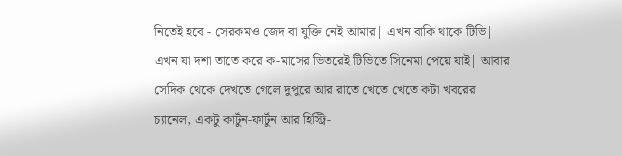নিতেই হবে - সেরকমও জেদ বা যুক্তি নেই আমার| এখন বাকি থাকে টিভি| এখন যা দশা তাতে করে ক-মাসের ভিতরেই টিভিতে সিনেমা পেয়ে যাই| আবার সেদিক থেকে দেখতে গেলে দুপুরে আর রাতে খেতে খেতে কটা খবরের চ্যানেল, একটু কার্টুন-ফার্টুন আর হিস্ট্রি-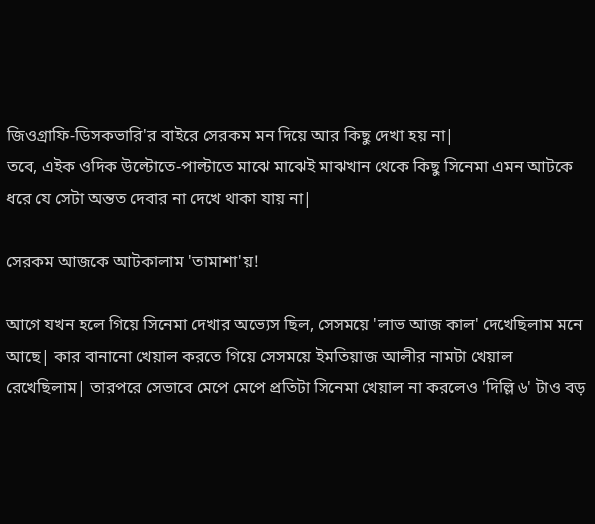জিওগ্রাফি-ডিসকভারি'র বাইরে সেরকম মন দিয়ে আর কিছু দেখা হয় না|
তবে, এইক ওদিক উল্টোতে-পাল্টাতে মাঝে মাঝেই মাঝখান থেকে কিছু সিনেমা এমন আটকে ধরে যে সেটা অন্তত দেবার না দেখে থাকা যায় না|

সেরকম আজকে আটকালাম 'তামাশা'য়!

আগে যখন হলে গিয়ে সিনেমা দেখার অভ্যেস ছিল, সেসময়ে 'লাভ আজ কাল' দেখেছিলাম মনে আছে| কার বানানো খেয়াল করতে গিয়ে সেসময়ে ইমতিয়াজ আলীর নামটা খেয়াল রেখেছিলাম| তারপরে সেভাবে মেপে মেপে প্রতিটা সিনেমা খেয়াল না করলেও 'দিল্লি ৬' টাও বড়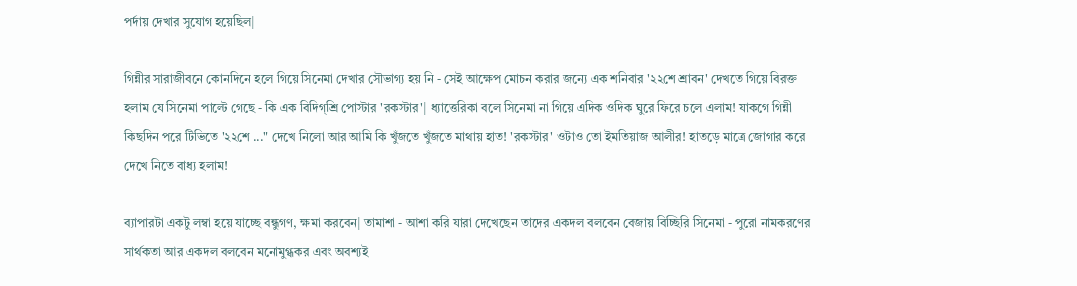পর্দায় দেখার সুযোগ হয়েছিল|

গিন্নীর সারাজীবনে কোনদিনে হলে গিয়ে সিনেমা দেখার সৌভাগ্য হয় নি - সেই আক্ষেপ মোচন করার জন্যে এক শনিবার '২২শে শ্রাবন' দেখতে গিয়ে বিরক্ত হলাম যে সিনেমা পাল্টে গেছে - কি এক বিদিগ্শ্রি পোস্টার 'রকস্টার'| ধ্যাত্তেরিকা বলে সিনেমা না গিয়ে এদিক ওদিক ঘুরে ফিরে চলে এলাম! যাকগে গিন্নী কিছদিন পরে টিভিতে '২২শে ..." দেখে নিলো আর আমি কি খুঁজতে খুঁজতে মাথায় হাত! 'রকস্টার' ওটাও তো ইমতিয়াজ আলীর! হাতড়ে মাত্রে জোগার করে দেখে নিতে বাধ্য হলাম!

ব্যাপারটা একটু লম্বা হয়ে যাচ্ছে বন্ধুগণ, ক্ষমা করবেন| তামাশা - আশা করি যারা দেখেছেন তাদের একদল বলবেন বেজায় বিচ্ছিরি সিনেমা - পুরো নামকরণের সার্থকতা আর একদল বলবেন মনোমুগ্ধকর এবং অবশ্যই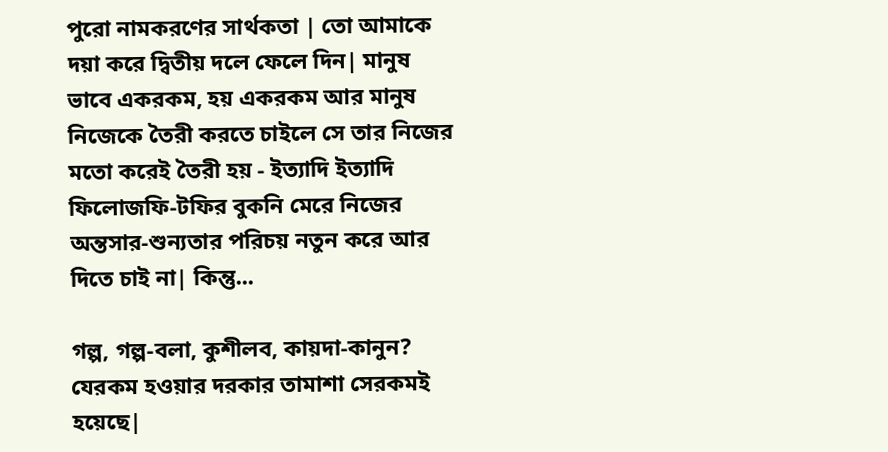পুরো নামকরণের সার্থকতা | তো আমাকে দয়া করে দ্বিতীয় দলে ফেলে দিন| মানুষ ভাবে একরকম, হয় একরকম আর মানুষ নিজেকে তৈরী করতে চাইলে সে তার নিজের মতো করেই তৈরী হয় - ইত্যাদি ইত্যাদি ফিলোজফি-টফির বুকনি মেরে নিজের অন্তসার-শুন্যতার পরিচয় নতুন করে আর দিতে চাই না| কিন্তু...

গল্প, গল্প-বলা, কুশীলব, কায়দা-কানুন? যেরকম হওয়ার দরকার তামাশা সেরকমই হয়েছে|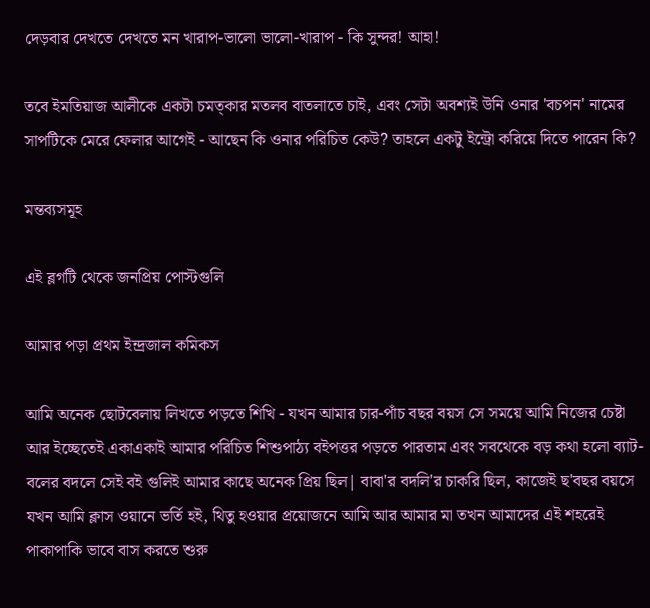দেড়বার দেখতে দেখতে মন খারাপ-ভালো ভালো-খারাপ - কি সুন্দর! আহা!

তবে ইমতিয়াজ আলীকে একটা চমত্কার মতলব বাতলাতে চাই, এবং সেটা অবশ্যই উনি ওনার 'বচপন' নামের সাপটিকে মেরে ফেলার আগেই - আছেন কি ওনার পরিচিত কেউ? তাহলে একটু ইন্ট্রো করিয়ে দিতে পারেন কি?

মন্তব্যসমূহ

এই ব্লগটি থেকে জনপ্রিয় পোস্টগুলি

আমার পড়া প্রথম ইন্দ্রজাল কমিকস

আমি অনেক ছোটবেলায় লিখতে পড়তে শিখি - যখন আমার চার-পাঁচ বছর বয়স সে সময়ে আমি নিজের চেষ্টা আর ইচ্ছেতেই একাএকাই আমার পরিচিত শিশুপাঠ্য বইপত্তর পড়তে পারতাম এবং সবথেকে বড় কথা হলো ব্যাট-বলের বদলে সেই বই গুলিই আমার কাছে অনেক প্রিয় ছিল| বাবা'র বদলি'র চাকরি ছিল, কাজেই ছ'বছর বয়সে যখন আমি ক্লাস ওয়ানে ভর্তি হই, থিতু হওয়ার প্রয়োজনে আমি আর আমার মা তখন আমাদের এই শহরেই পাকাপাকি ভাবে বাস করতে শুরু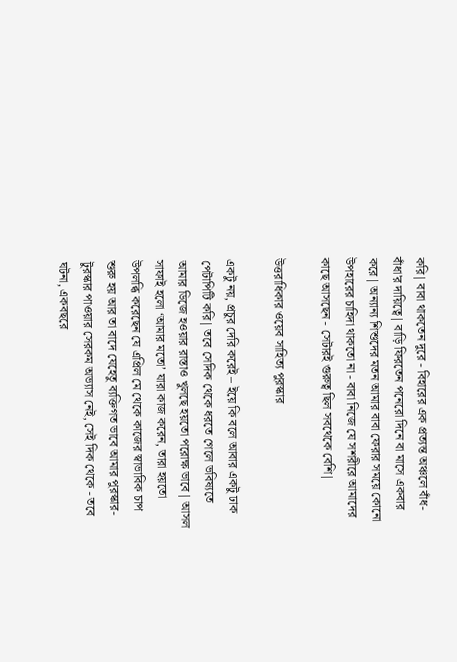করি| বাবা থাকতেন দুরে - বিহারের এক প্রত্যন্ত অঞ্চলে বাঁধ-বাঁধা'র দায়িত্বে| বাড়ি ফিরতেন পনেরো দিনে বা মাসে একবার করে| অন্যান্য শিশুদের মতন আমার বাবা ফেরার সময়ে কোনো উপহারের চাহিদা থাকতো না - বাবা নিজে যে সশরীরে আমাদের কাছে আসছেন - সেটারই গুরুত্ব ছিল সবথেকে বেশি|

উত্তরাধিকার ওয়েব সাহিত্য পুরস্কার

একটু নয়, প্রচুর দেরি করেই – ইয়ে কি বলে আবার একটু ঢাক পেটাপিটি করি| তবে সেদিক থেকে ধরতে গেলে ভবিষ্যতে আমার ডিজে হওয়ার রাস্তাও খুলছে হয়তো পরোক্ষ ভাবে| আসল সাফাই হলো ‘আমার মতো’ যারা কাজ করেন, তারা হয়তো উপলব্ধি করেছেন যে এপ্রিল মে থেকে কাজের স্বাভাবিক চাপ শুরু হয় আর তা বাদে যেহেতু ব্যক্তিগত ভাবে আমার পুরস্কার-টুরস্কার পাওয়ার সেরকম অভ্যাস নেই, সেই দিক থেকে - তবে ঘটনা, একবছরে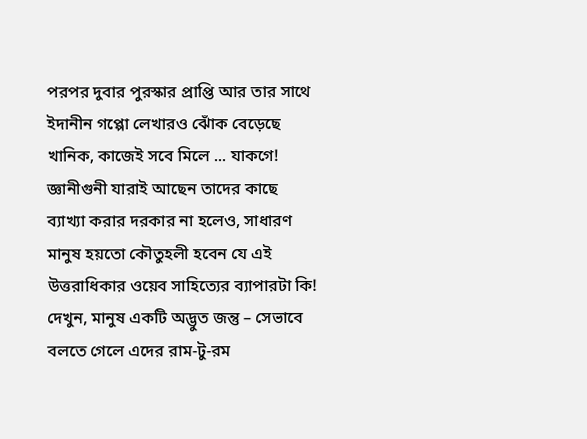পরপর দুবার পুরস্কার প্রাপ্তি আর তার সাথে ইদানীন গপ্পো লেখারও ঝোঁক বেড়েছে খানিক, কাজেই সবে মিলে ... যাকগে! জ্ঞানীগুনী যারাই আছেন তাদের কাছে ব্যাখ্যা করার দরকার না হলেও, সাধারণ মানুষ হয়তো কৌতুহলী হবেন যে এই উত্তরাধিকার ওয়েব সাহিত্যের ব্যাপারটা কি! দেখুন, মানুষ একটি অদ্ভুত জন্তু – সেভাবে বলতে গেলে এদের রাম-টু-রম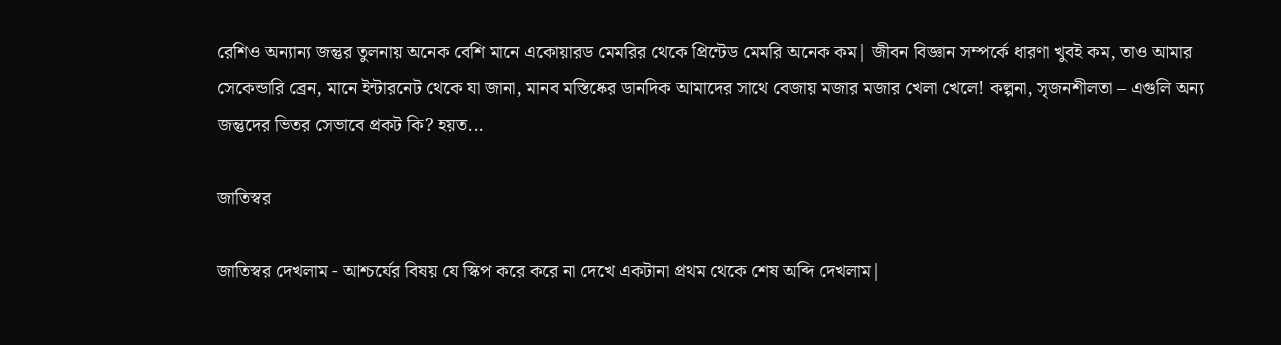রেশিও অন্যান্য জন্তুর তুলনায় অনেক বেশি মানে একোয়ারড মেমরির থেকে প্রিন্টেড মেমরি অনেক কম| জীবন বিজ্ঞান সম্পর্কে ধারণা খুবই কম, তাও আমার সেকেন্ডারি ব্রেন, মানে ইন্টারনেট থেকে যা জানা, মানব মস্তিষ্কের ডানদিক আমাদের সাথে বেজায় মজার মজার খেলা খেলে! কল্পনা, সৃজনশীলতা – এগুলি অন্য জন্তুদের ভিতর সেভাবে প্রকট কি? হয়ত...

জাতিস্বর

জাতিস্বর দেখলাম - আশ্চর্যের বিষয় যে স্কিপ করে করে না দেখে একটানা প্রথম থেকে শেষ অব্দি দেখলাম|